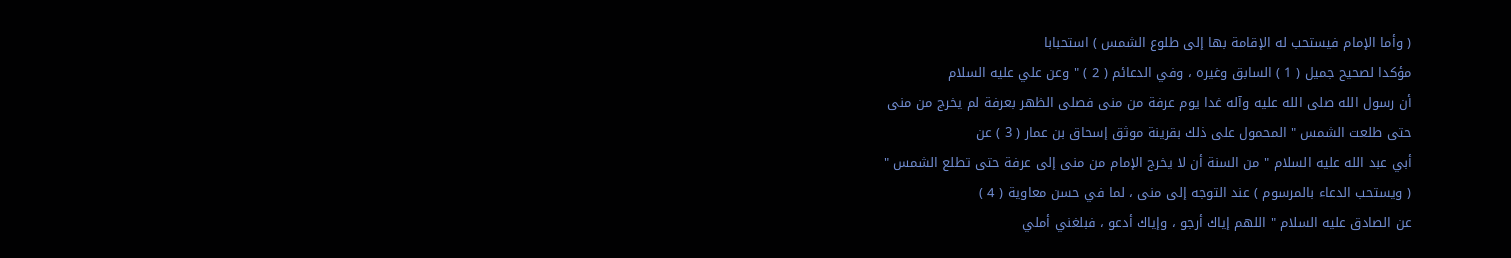( وأما الإمام فيستحب له الإقامة بها إلى طلوع الشمس ) استحبابا
مؤكدا لصحيح جميل ( 1 ) السابق وغيره ، وفي الدعائم ( 2 ) " وعن علي عليه السلام
أن رسول الله صلى الله عليه وآله غدا يوم عرفة من منى فصلى الظهر بعرفة لم يخرج من منى
حتى طلعت الشمس " المحمول على ذلك بقرينة موثق إسحاق بن عمار ( 3 ) عن
أبي عبد الله عليه السلام " من السنة أن لا يخرج الإمام من منى إلى عرفة حتى تطلع الشمس "
( ويستحب الدعاء بالمرسوم ) عند التوجه إلى منى ، لما في حسن معاوية ( 4 )
عن الصادق عليه السلام " اللهم إياك أرجو ، وإياك أدعو ، فبلغني أملي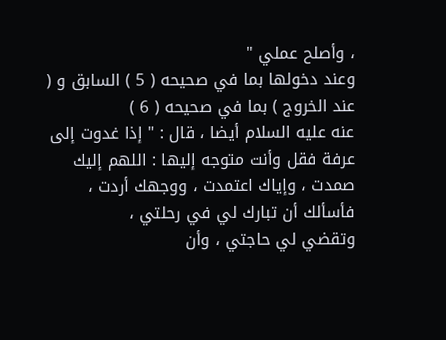، وأصلح عملي "
وعند دخولها بما في صحيحه ( 5 ) السابق و ( عند الخروج ) بما في صحيحه ( 6 )
عنه عليه السلام أيضا ، قال : " إذا غدوت إلى عرفة فقل وأنت متوجه إليها : اللهم إليك
صمدت ، وإياك اعتمدت ، ووجهك أردت ، فأسألك أن تبارك لي في رحلتي ،
وتقضي لي حاجتي ، وأن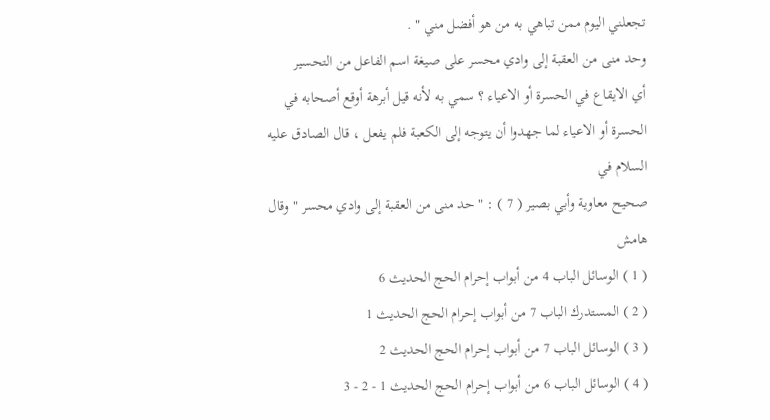تجعلني اليوم ممن تباهي به من هو أفضل مني " .
وحد منى من العقبة إلى وادي محسر على صيغة اسم الفاعل من التحسير
أي الايقاع في الحسرة أو الاعياء ؟ سمي به لأنه قيل أبرهة أوقع أصحابه في
الحسرة أو الاعياء لما جهدوا أن يتوجه إلى الكعبة فلم يفعل ، قال الصادق عليه السلام في
صحيح معاوية وأبي بصير ( 7 ) : " حد منى من العقبة إلى وادي محسر " وقال
هامش
( 1 ) الوسائل الباب 4 من أبواب إحرام الحج الحديث 6
( 2 ) المستدرك الباب 7 من أبواب إحرام الحج الحديث 1
( 3 ) الوسائل الباب 7 من أبواب إحرام الحج الحديث 2
( 4 ) الوسائل الباب 6 من أبواب إحرام الحج الحديث 1 - 2 - 3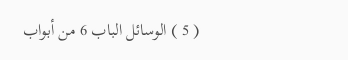( 5 ) الوسائل الباب 6 من أبواب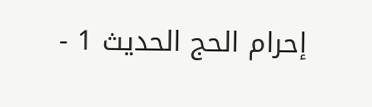إحرام الحج الحديث 1 -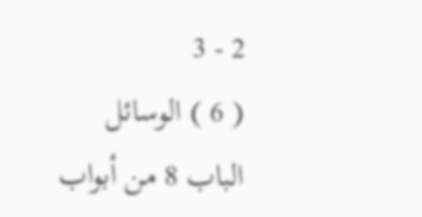2 - 3
( 6 ) الوسائل الباب 8 من أبواب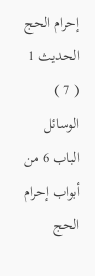إحرام الحج الحديث 1
( 7 ) الوسائل الباب 6 من أبواب إحرام الحج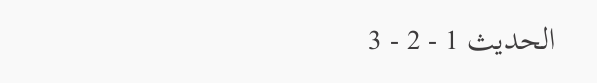الحديث 1 - 2 - 3